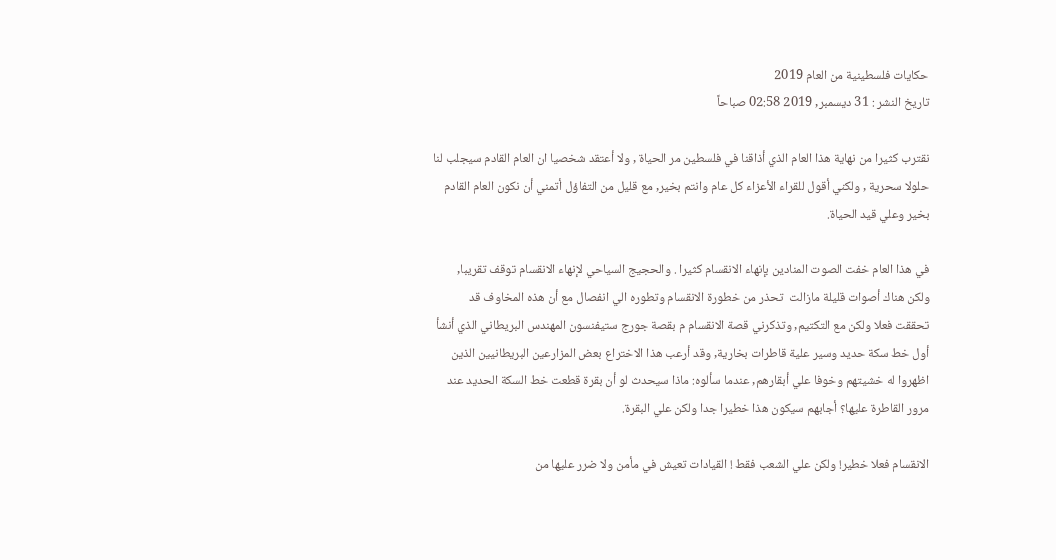حكايات فلسطينية من العام 2019
تاريخ النشر : 31 ديسمبر, 2019 02:58 صباحاً

نقترب كثيرا من نهاية هذا العام الذي أذاقنا في فلسطين مر الحياة , ولا أعتقد شخصيا ان العام القادم سيجلب لنا حلولا سحرية , ولكني أقول للقراء الأعزاء كل عام وانتم بخير, مع قليل من التفاؤل أتمني أن نكون العام القادم بخير وعلي قيد الحياة.

في هذا العام خفت الصوت المنادين بإنهاء الانقسام كثيرا . والحجيج السياحي لإنهاء الانقسام توقف تقريبا, ولكن هناك أصوات قليلة مازالت  تحذر من خطورة الانقسام وتطوره الي انفصال مع أن هذه المخاوف قد تحققت فعلا ولكن مع التكتيم, وتذكرني قصة الانقسام م بقصة جورج ستيفنسون المهندس البريطاني الذي أنشأ أول خط سكة حديد وسير علية قاطرات بخارية, وقد أرعب هذا الاختراع بعض المزارعين البريطانيين الذين اظهروا له خشيتهم وخوفا علي أبقارهم, عندما سألوه: ماذا سيحدث لو أن بقرة قطعت خط السكة الحديد عند مرور القاطرة عليها؟ أجابهم سيكون هذا خطيرا جدا ولكن علي البقرة.

الانقسام فعلا خطير! ولكن علي الشعب فقط ! القيادات تعيش في مأمن ولا ضرر عليها من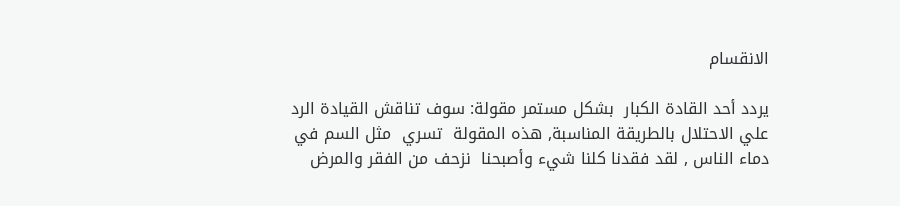الانقسام

يردد أحد القادة الكبار  بشكل مستمر مقولة: سوف تناقش القيادة الرد علي الاحتلال بالطريقة المناسبة, هذه المقولة  تسري  مثل السم في دماء الناس , لقد فقدنا كلنا شيء وأصبحنا  نزحف من الفقر والمرض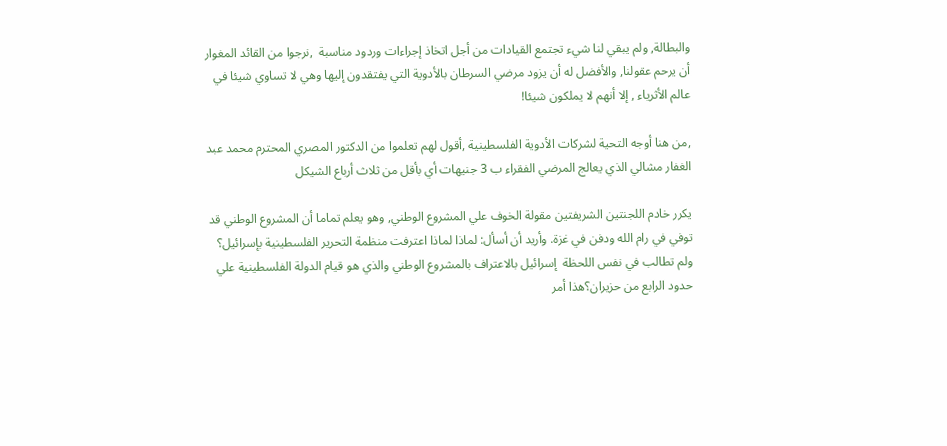والبطالة, ولم يبقي لنا شيء تجتمع القيادات من أجل اتخاذ إجراءات وردود مناسبة  ,نرجوا من القائد المغوار أن يرحم عقولنا, والأفضل له أن يزود مرضي السرطان بالأدوية التي يفتقدون إليها وهي لا تساوي شيئا في عالم الأثرياء , إلا أنهم لا يملكون شيئا!

,من هنا أوجه التحية لشركات الأدوية الفلسطينية ,أقول لهم تعلموا من الدكتور المصري المحترم محمد عبد الغفار مشالي الذي يعالج المرضي الفقراء ب 3 جنيهات أي بأقل من ثلاث أرباع الشيكل

يكرر خادم اللجنتين الشريفتين مقولة الخوف علي المشروع الوطني, وهو يعلم تماما أن المشروع الوطني قد توفي في رام الله ودفن في غزة. وأريد أن أسأل: لماذا لماذا اعترفت منظمة التحرير الفلسطينية بإسرائيل؟ ولم تطالب في نفس اللحظة  إسرائيل بالاعتراف بالمشروع الوطني والذي هو قيام الدولة الفلسطينية علي حدود الرابع من حزيران؟هذا أمر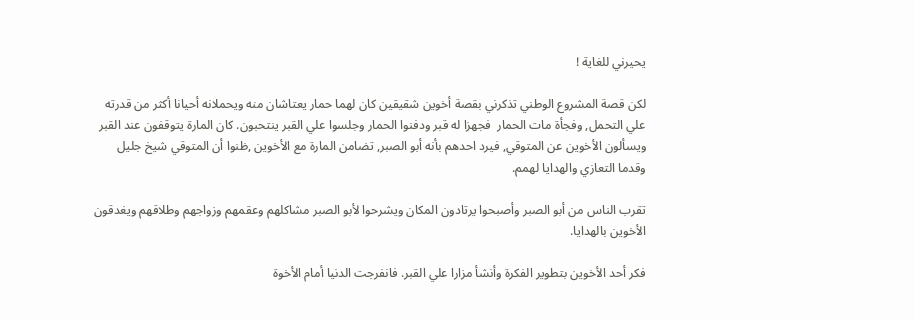يحيرني للغاية !

لكن قصة المشروع الوطني تذكرني بقصة أخوين شقيقين كان لهما حمار يعتاشان منه ويحملانه أحيانا أكثر من قدرته علي التحمل, وفجأة مات الحمار  فجهزا له قبر ودفنوا الحمار وجلسوا علي القبر ينتحبون. كان المارة يتوقفون عند القبر ويسألون الأخوين عن المتوقي, فيرد احدهم بأنه أبو الصبر, تضامن المارة مع الأخوين ,ظنوا أن المتوقي شيخ جليل وقدما التعازي والهدايا لهمم.

تقرب الناس من أبو الصبر وأصبحوا يرتادون المكان ويشرحوا لأبو الصبر مشاكلهم وعقمهم وزواجهم وطلاقهم ويغدقون الأخوين بالهدايا.

فكر أحد الأخوين بتطوير الفكرة وأنشأ مزارا علي القبر. فانفرجت الدنيا أمام الأخوة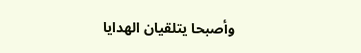وأصبحا يتلقيان الهدايا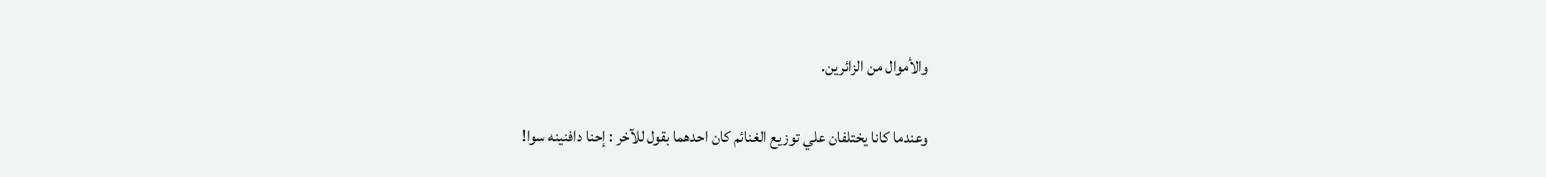والأموال من الزائرين.

وعندما كانا يختلفان علي توزيع الغنائم كان احدهما بقول للآخر : إحنا دافنينه سوا!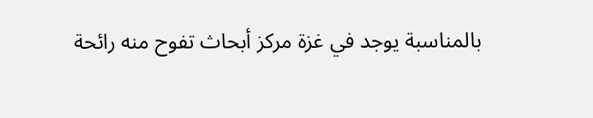بالمناسبة يوجد في غزة مركز أبحاث تفوح منه رائحة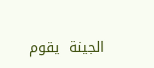الجينة  يقوم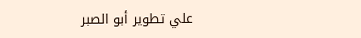علي تطوير أبو الصبر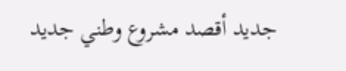جديد أقصد مشروع وطني جديد